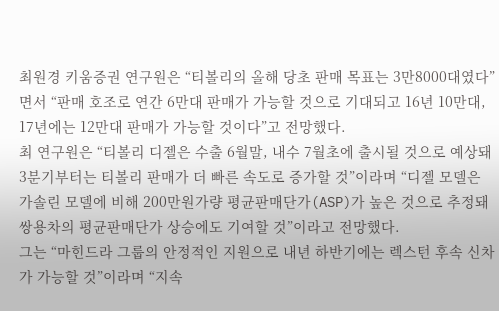최원경 키움증권 연구원은 “티볼리의 올해 당초 판매 목표는 3만8000대였다”면서 “판매 호조로 연간 6만대 판매가 가능할 것으로 기대되고 16년 10만대, 17년에는 12만대 판매가 가능할 것이다”고 전망했다.
최 연구원은 “티볼리 디젤은 수출 6월말, 내수 7월초에 출시될 것으로 예상돼 3분기부터는 티볼리 판매가 더 빠른 속도로 증가할 것”이라며 “디젤 모델은 가솔린 모델에 비해 200만원가량 평균판매단가(ASP)가 높은 것으로 추정돼 쌍용차의 평균판매단가 상승에도 기여할 것”이라고 전망했다.
그는 “마힌드라 그룹의 안정적인 지원으로 내년 하반기에는 렉스턴 후속 신차가 가능할 것”이라며 “지속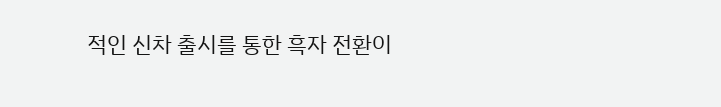적인 신차 출시를 통한 흑자 전환이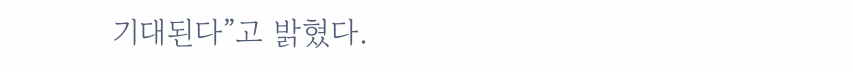기대된다”고 밝혔다.